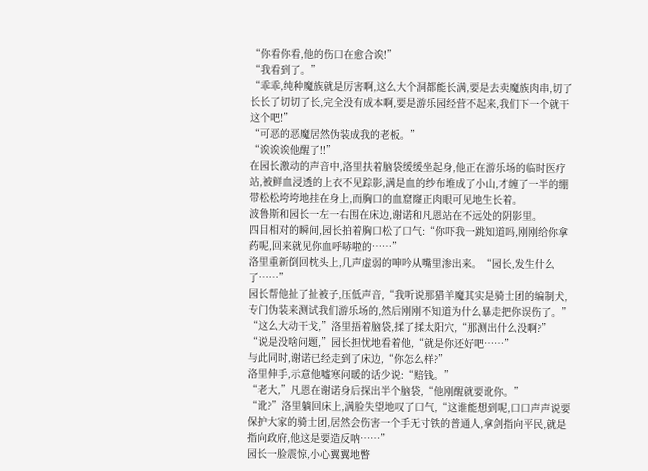“你看你看,他的伤口在愈合诶!”
“我看到了。”
“乖乖,纯种魔族就是厉害啊,这么大个洞都能长满,要是去卖魔族肉串,切了长长了切切了长,完全没有成本啊,要是游乐园经营不起来,我们下一个就干这个吧!”
“可恶的恶魔居然伪装成我的老板。”
“诶诶诶他醒了!!”
在园长激动的声音中,洛里扶着脑袋缓缓坐起身,他正在游乐场的临时医疗站,被鲜血浸透的上衣不见踪影,满是血的纱布堆成了小山,才缠了一半的绷带松松垮垮地挂在身上,而胸口的血窟窿正肉眼可见地生长着。
波鲁斯和园长一左一右围在床边,谢诺和凡恩站在不远处的阴影里。
四目相对的瞬间,园长拍着胸口松了口气:“你吓我一跳知道吗,刚刚给你拿药呢,回来就见你血呼哧啦的……”
洛里重新倒回枕头上,几声虚弱的呻吟从嘴里渗出来。“园长,发生什么了……”
园长帮他扯了扯被子,压低声音,“我听说那猎羊魔其实是骑士团的编制犬,专门伪装来测试我们游乐场的,然后刚刚不知道为什么暴走把你误伤了。”
“这么大动干戈,”洛里捂着脑袋,揉了揉太阳穴,“那测出什么没啊?”
“说是没啥问题,”园长担忧地看着他,“就是你还好吧……”
与此同时,谢诺已经走到了床边,“你怎么样?”
洛里伸手,示意他嘘寒问暖的话少说:“赔钱。”
“老大,”凡恩在谢诺身后探出半个脑袋,“他刚醒就要讹你。”
“讹?”洛里躺回床上,满脸失望地叹了口气,“这谁能想到呢,口口声声说要保护大家的骑士团,居然会伤害一个手无寸铁的普通人,拿剑指向平民,就是指向政府,他这是要造反呐……”
园长一脸震惊,小心翼翼地瞥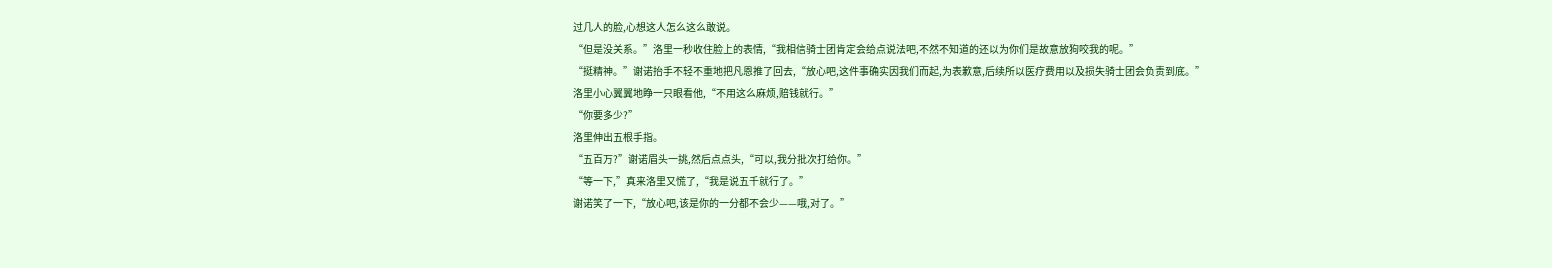过几人的脸,心想这人怎么这么敢说。
“但是没关系。”洛里一秒收住脸上的表情,“我相信骑士团肯定会给点说法吧,不然不知道的还以为你们是故意放狗咬我的呢。”
“挺精神。”谢诺抬手不轻不重地把凡恩推了回去,“放心吧,这件事确实因我们而起,为表歉意,后续所以医疗费用以及损失骑士团会负责到底。”
洛里小心翼翼地睁一只眼看他,“不用这么麻烦,赔钱就行。”
“你要多少?”
洛里伸出五根手指。
“五百万?”谢诺眉头一挑,然后点点头,“可以,我分批次打给你。”
“等一下,”真来洛里又慌了,“我是说五千就行了。”
谢诺笑了一下,“放心吧,该是你的一分都不会少——哦,对了。”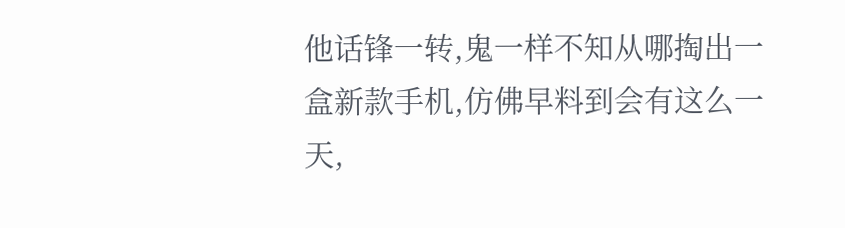他话锋一转,鬼一样不知从哪掏出一盒新款手机,仿佛早料到会有这么一天,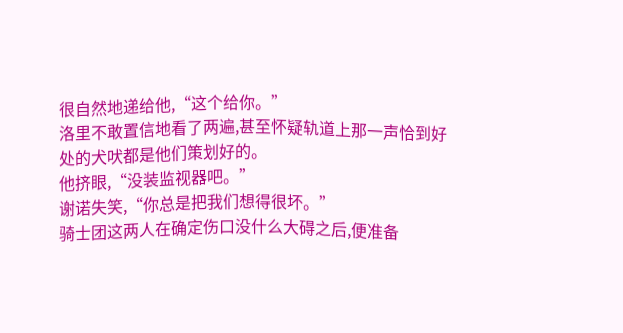很自然地递给他,“这个给你。”
洛里不敢置信地看了两遍,甚至怀疑轨道上那一声恰到好处的犬吠都是他们策划好的。
他挤眼,“没装监视器吧。”
谢诺失笑,“你总是把我们想得很坏。”
骑士团这两人在确定伤口没什么大碍之后,便准备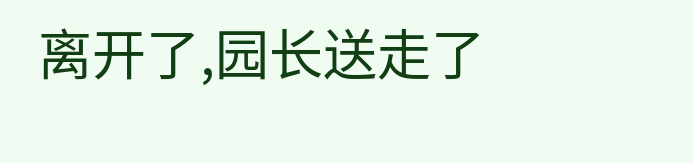离开了,园长送走了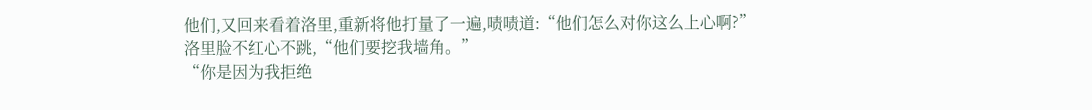他们,又回来看着洛里,重新将他打量了一遍,啧啧道:“他们怎么对你这么上心啊?”
洛里脸不红心不跳,“他们要挖我墙角。”
“你是因为我拒绝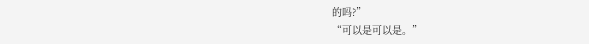的吗?”
“可以是可以是。”